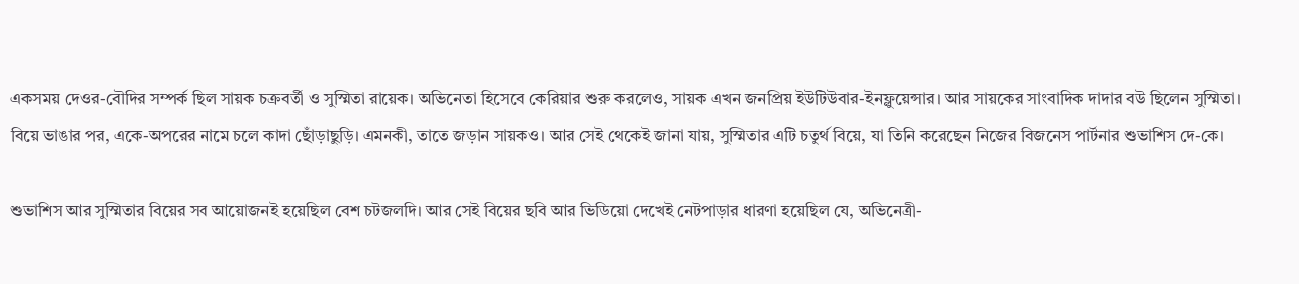একসময় দেওর-বৌদির সম্পর্ক ছিল সায়ক চক্রবর্তী ও সুস্মিতা রায়েক। অভিনেতা হিসেবে কেরিয়ার শুরু করলেও, সায়ক এখন জনপ্রিয় ইউটিউবার-ইনফ্লুয়েন্সার। আর সায়কের সাংবাদিক দাদার বউ ছিলেন সুস্মিতা। বিয়ে ভাঙার পর, একে-অপরের নামে চলে কাদা ছোঁড়াছুড়ি। এমনকী, তাতে জড়ান সায়কও। আর সেই থেকেই জানা যায়, সুস্মিতার এটি চতুর্থ বিয়ে, যা তিনি করেছেন নিজের বিজনেস পার্টনার শুভাশিস দে-কে।

শুভাশিস আর সুস্মিতার বিয়ের সব আয়োজনই হয়েছিল বেশ চটজলদি। আর সেই বিয়ের ছবি আর ভিডিয়ো দেখেই নেটপাড়ার ধারণা হয়েছিল যে, অভিনেত্রী-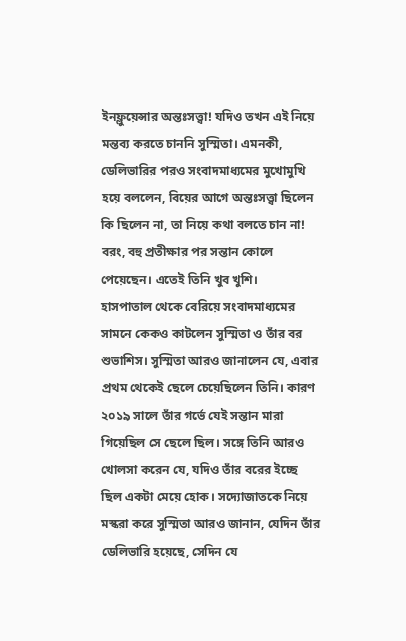ইনফ্লুয়েন্সার অন্তঃসত্ত্বা! যদিও তখন এই নিয়ে মন্তব্য করতে চাননি সুস্মিতা। এমনকী, ডেলিভারির পরও সংবাদমাধ্যমের মুখোমুখি হয়ে বললেন, বিয়ের আগে অন্তঃসত্ত্বা ছিলেন কি ছিলেন না, তা নিয়ে কথা বলতে চান না! বরং, বহু প্রতীক্ষার পর সন্তান কোলে পেয়েছেন। এতেই তিনি খুব খুশি।
হাসপাতাল থেকে বেরিয়ে সংবাদমাধ্যমের সামনে কেকও কাটলেন সুস্মিতা ও তাঁর বর শুভাশিস। সুস্মিতা আরও জানালেন যে, এবার প্রথম থেকেই ছেলে চেয়েছিলেন তিনি। কারণ ২০১৯ সালে তাঁর গর্ভে যেই সন্তান মারা গিয়েছিল সে ছেলে ছিল। সঙ্গে তিনি আরও খোলসা করেন যে, যদিও তাঁর বরের ইচ্ছে ছিল একটা মেয়ে হোক। সদ্যোজাতকে নিয়ে মস্করা করে সুস্মিতা আরও জানান, যেদিন তাঁর ডেলিভারি হয়েছে, সেদিন যে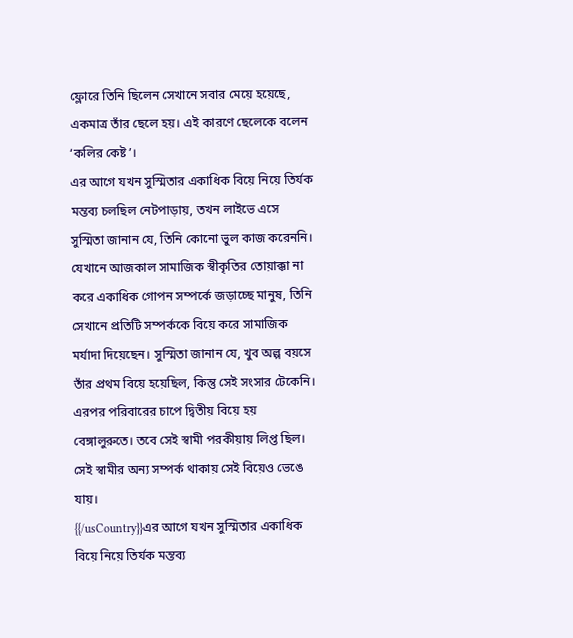ফ্লোরে তিনি ছিলেন সেখানে সবার মেয়ে হয়েছে, একমাত্র তাঁর ছেলে হয়। এই কারণে ছেলেকে বলেন ‘কলির কেষ্ট’।
এর আগে যখন সুস্মিতার একাধিক বিয়ে নিয়ে তির্যক মন্তব্য চলছিল নেটপাড়ায়, তখন লাইভে এসে সুস্মিতা জানান যে, তিনি কোনো ভুল কাজ করেননি। যেখানে আজকাল সামাজিক স্বীকৃতির তোয়াক্কা না করে একাধিক গোপন সম্পর্কে জড়াচ্ছে মানুষ, তিনি সেখানে প্রতিটি সম্পর্ককে বিয়ে করে সামাজিক মর্যাদা দিয়েছেন। সুস্মিতা জানান যে, খুব অল্প বয়সে তাঁর প্রথম বিয়ে হয়েছিল, কিন্তু সেই সংসার টেকেনি। এরপর পরিবারের চাপে দ্বিতীয় বিয়ে হয় বেঙ্গালুরুতে। তবে সেই স্বামী পরকীয়ায় লিপ্ত ছিল। সেই স্বামীর অন্য সম্পর্ক থাকায় সেই বিয়েও ভেঙে যায়।
{{/usCountry}}এর আগে যখন সুস্মিতার একাধিক বিয়ে নিয়ে তির্যক মন্তব্য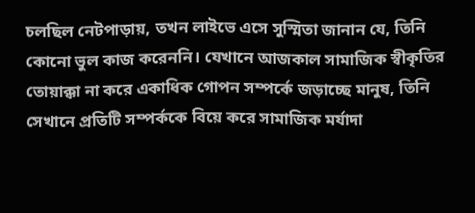চলছিল নেটপাড়ায়, তখন লাইভে এসে সুস্মিতা জানান যে, তিনি কোনো ভুল কাজ করেননি। যেখানে আজকাল সামাজিক স্বীকৃতির তোয়াক্কা না করে একাধিক গোপন সম্পর্কে জড়াচ্ছে মানুষ, তিনি সেখানে প্রতিটি সম্পর্ককে বিয়ে করে সামাজিক মর্যাদা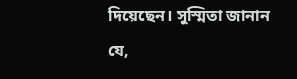দিয়েছেন। সুস্মিতা জানান যে,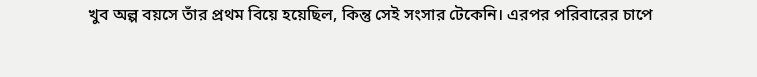খুব অল্প বয়সে তাঁর প্রথম বিয়ে হয়েছিল, কিন্তু সেই সংসার টেকেনি। এরপর পরিবারের চাপে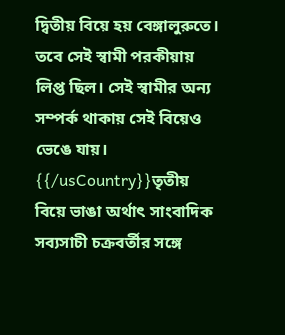দ্বিতীয় বিয়ে হয় বেঙ্গালুরুতে। তবে সেই স্বামী পরকীয়ায় লিপ্ত ছিল। সেই স্বামীর অন্য সম্পর্ক থাকায় সেই বিয়েও ভেঙে যায়।
{{/usCountry}}তৃতীয় বিয়ে ভাঙা অর্থাৎ সাংবাদিক সব্যসাচী চক্রবর্তীর সঙ্গে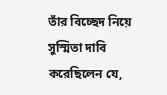তাঁর বিচ্ছেদ নিয়ে সুস্মিতা দাবি করেছিলেন যে,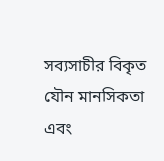সব্যসাচীর বিকৃত যৌন মানসিকতা এবং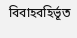বিবাহবহির্ভূত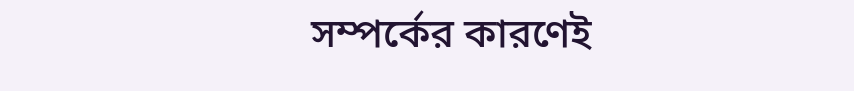সম্পর্কের কারণেই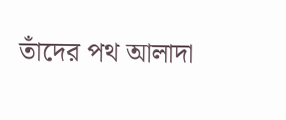তাঁদের পথ আলাদা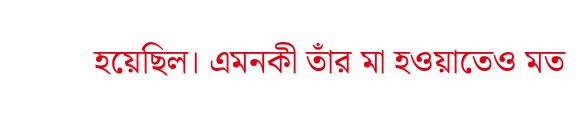হয়েছিল। এমনকী তাঁর মা হওয়াতেও মত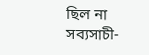ছিল না সব্যসাচী-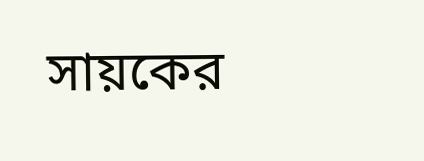সায়কের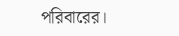পরিবারের।